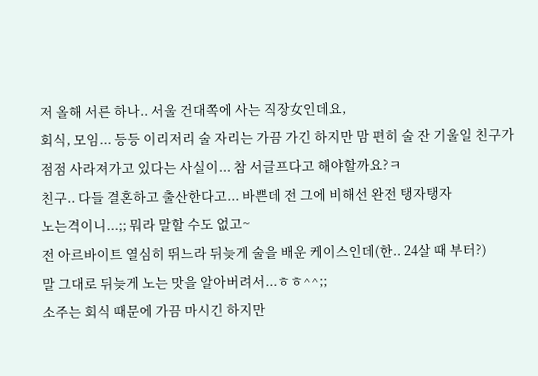저 올해 서른 하나.. 서울 건대쪽에 사는 직장女인데요,
회식, 모임... 등등 이리저리 술 자리는 가끔 가긴 하지만 맘 편히 술 잔 기울일 친구가
점점 사라져가고 있다는 사실이... 참 서글프다고 해야할까요?ㅋ
친구.. 다들 결혼하고 출산한다고... 바쁜데 전 그에 비해선 완전 탱자탱자
노는격이니...;; 뭐라 말할 수도 없고~
전 아르바이트 열심히 뛰느라 뒤늦게 술을 배운 케이스인데(한.. 24살 때 부터?)
말 그대로 뒤늦게 노는 맛을 알아버려서...ㅎㅎ^^;;
소주는 회식 때문에 가끔 마시긴 하지만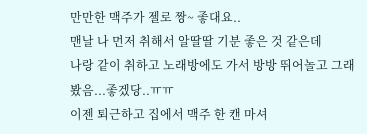만만한 맥주가 젤로 짱~ 좋대요..
맨날 나 먼저 취해서 알딸딸 기분 좋은 것 같은데
나랑 같이 취하고 노래방에도 가서 방방 뛰어놀고 그래봤음...좋겠당..ㅠㅠ
이젠 퇴근하고 집에서 맥주 한 캔 마셔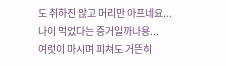도 취하진 않고 머리만 아프네요...
나이 먹었다는 증거일까나용...
여럿이 마시며 피쳐도 거뜬히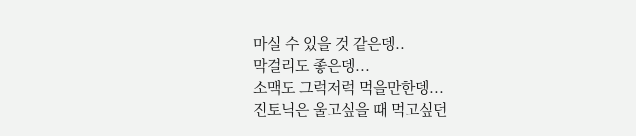마실 수 있을 것 같은뎅..
막걸리도 좋은뎅...
소맥도 그럭저럭 먹을만한뎅...
진토닉은 울고싶을 때 먹고싶던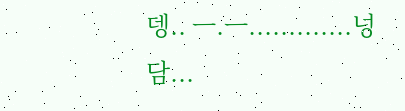뎅.. ㅡ.ㅡ.............넝담...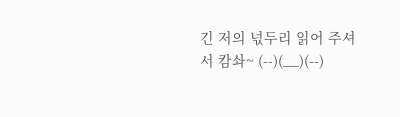긴 저의 넋두리 읽어 주셔서 캄솨~ (--)(__)(--)